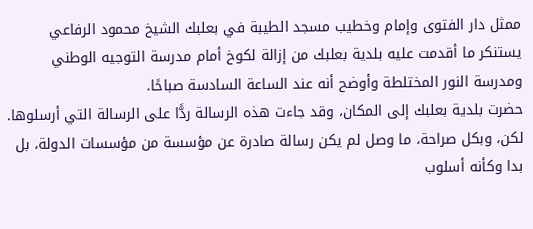ممثل دار الفتوى وإمام وخطيب مسجد الطيبة في بعلبك الشيخ محمود الرفاعي يستنكر ما أقدمت عليه بلدية بعلبك من إزالة لكوخ أمام مدرسة التوجيه الوطني ومدرسة النور المختلطة وأوضح أنه عند الساعة السادسة صباحًا.
حضرت بلدية بعلبك إلى المكان، وقد جاءت هذه الرسالة ردًّا على الرسالة التي أرسلوها. لكن، وبكل صراحة، ما وصل لم يكن رسالة صادرة عن مؤسسة من مؤسسات الدولة، بل بدا وكأنه أسلوب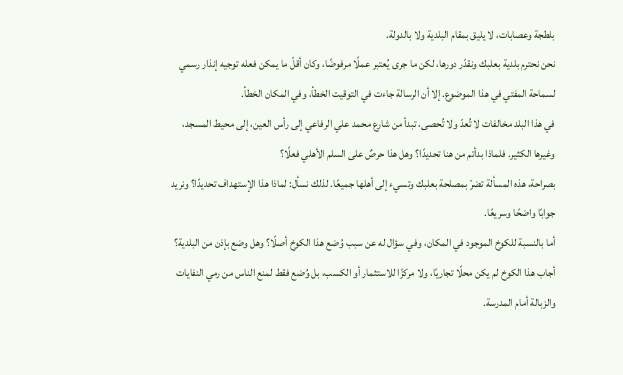بلطجة وعصابات، لا يليق بمقام البلدية ولا بالدولة.
نحن نحترم بلدية بعلبك ونقدّر دورها، لكن ما جرى يُعتبر عملًا مرفوضًا، وكان أقلّ ما يمكن فعله توجيه إنذار رسمي لسماحة المفتي في هذا الموضوع. إلا أن الرسالة جاءت في التوقيت الخطأ، وفي المكان الخطأ.
في هذا البلد مخالفات لا تُعدّ ولا تُحصى، تبدأ من شارع محمد علي الرفاعي إلى رأس العين، إلى محيط المسجد، وغيرها الكثير. فلماذا بدأتم من هنا تحديدًا؟ وهل هذا حرصٌ على السلم الأهلي فعلًا؟
بصراحة، هذه المسألة تضرّ بمصلحة بعلبك وتسيء إلى أهلها جميعًا. لذلك نسأل: لماذا هذا الإستهداف تحديدًا؟ ونريد جوابًا واضحًا وسريعًا.
أما بالنسبة للكوخ الموجود في المكان، وفي سؤال له عن سبب وُضع هذا الكوخ أصلًا؟ وهل وضع بإذن من البلدية؟ أجاب هذا الكوخ لم يكن محلًا تجاريًا، ولا مركزًا للاستثمار أو الكسب، بل وُضع فقط لمنع الناس من رمي النفايات والزبالة أمام المدرسة.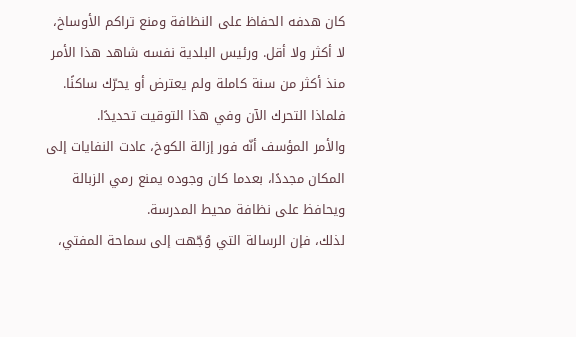كان هدفه الحفاظ على النظافة ومنع تراكم الأوساخ، لا أكثر ولا أقل. ورئيس البلدية نفسه شاهد هذا الأمر منذ أكثر من سنة كاملة ولم يعترض أو يحرّك ساكنًا. فلماذا التحرك الآن وفي هذا التوقيت تحديدًا.
والأمر المؤسف أنّه فور إزالة الكوخ، عادت النفايات إلى المكان مجددًا، بعدما كان وجوده يمنع رمي الزبالة ويحافظ على نظافة محيط المدرسة.
لذلك، فإن الرسالة التي وُجّهت إلى سماحة المفتي،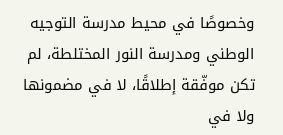وخصوصًا في محيط مدرسة التوجيه الوطني ومدرسة النور المختلطة، لم تكن موفّقة إطلاقًا، لا في مضمونها ولا في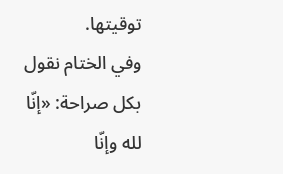توقيتها.
وفي الختام نقول بكل صراحة: «إنّا لله وإنّا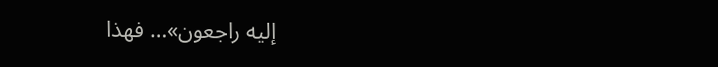إليه راجعون»… فهذا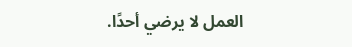العمل لا يرضي أحدًا.